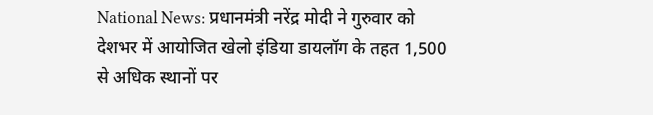National News: प्रधानमंत्री नरेंद्र मोदी ने गुरुवार को देशभर में आयोजित खेलो इंडिया डायलॉग के तहत 1,500 से अधिक स्थानों पर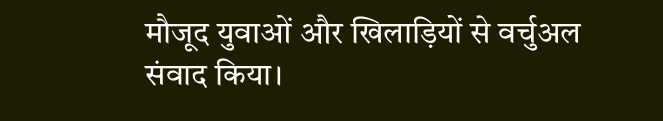मौजूद युवाओं और खिलाड़ियों से वर्चुअल संवाद किया।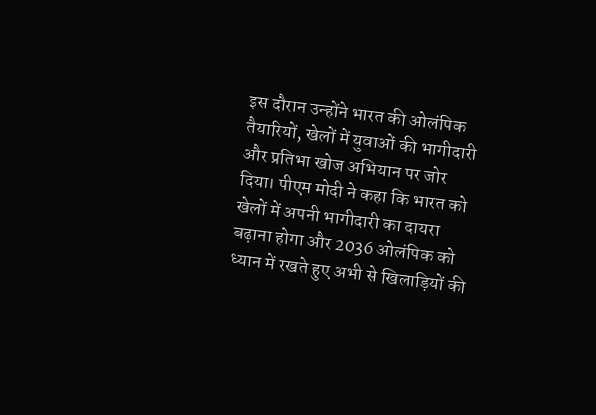इस दौरान उन्होंने भारत की ओलंपिक तैयारियों, खेलों में युवाओं की भागीदारी और प्रतिभा खोज अभियान पर जोर दिया। पीएम मोदी ने कहा कि भारत को खेलों में अपनी भागीदारी का दायरा बढ़ाना होगा और 2036 ओलंपिक को ध्यान में रखते हुए अभी से खिलाड़ियों की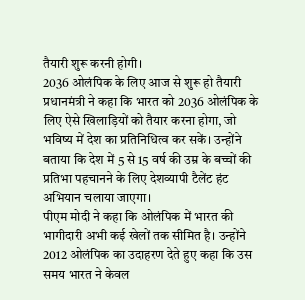तैयारी शुरू करनी होगी।
2036 ओलंपिक के लिए आज से शुरू हो तैयारी
प्रधानमंत्री ने कहा कि भारत को 2036 ओलंपिक के लिए ऐसे खिलाड़ियों को तैयार करना होगा, जो भविष्य में देश का प्रतिनिधित्व कर सकें। उन्होंने बताया कि देश में 5 से 15 वर्ष की उम्र के बच्चों की प्रतिभा पहचानने के लिए देशव्यापी टैलेंट हंट अभियान चलाया जाएगा।
पीएम मोदी ने कहा कि ओलंपिक में भारत की भागीदारी अभी कई खेलों तक सीमित है। उन्होंने 2012 ओलंपिक का उदाहरण देते हुए कहा कि उस समय भारत ने केवल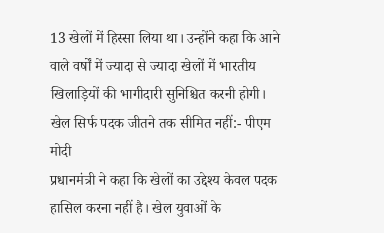13 खेलों में हिस्सा लिया था। उन्होंने कहा कि आने वाले वर्षों में ज्यादा से ज्यादा खेलों में भारतीय खिलाड़ियों की भागीदारी सुनिश्चित करनी होगी।
खेल सिर्फ पदक जीतने तक सीमित नहीं:- पीएम मोदी
प्रधानमंत्री ने कहा कि खेलों का उद्देश्य केवल पदक हासिल करना नहीं है। खेल युवाओं के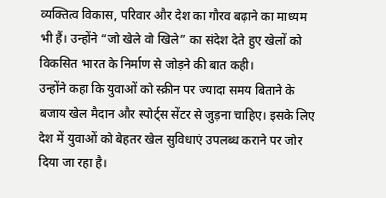व्यक्तित्व विकास, परिवार और देश का गौरव बढ़ाने का माध्यम भी हैं। उन्होंने “जो खेले वो खिले” का संदेश देते हुए खेलों को विकसित भारत के निर्माण से जोड़ने की बात कही।
उन्होंने कहा कि युवाओं को स्क्रीन पर ज्यादा समय बिताने के बजाय खेल मैदान और स्पोर्ट्स सेंटर से जुड़ना चाहिए। इसके लिए देश में युवाओं को बेहतर खेल सुविधाएं उपलब्ध कराने पर जोर दिया जा रहा है।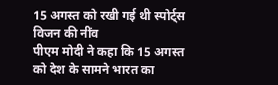15 अगस्त को रखी गई थी स्पोर्ट्स विजन की नींव
पीएम मोदी ने कहा कि 15 अगस्त को देश के सामने भारत का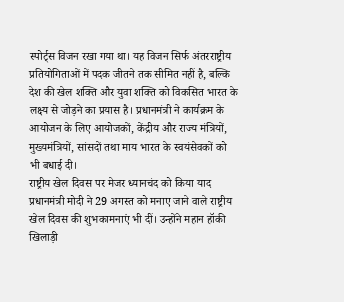स्पोर्ट्स विजन रखा गया था। यह विजन सिर्फ अंतरराष्ट्रीय प्रतियोगिताओं में पदक जीतने तक सीमित नहीं है, बल्कि देश की खेल शक्ति और युवा शक्ति को विकसित भारत के लक्ष्य से जोड़ने का प्रयास है। प्रधानमंत्री ने कार्यक्रम के आयोजन के लिए आयोजकों, केंद्रीय और राज्य मंत्रियों, मुख्यमंत्रियों, सांसदों तथा माय भारत के स्वयंसेवकों को भी बधाई दी।
राष्ट्रीय खेल दिवस पर मेजर ध्यानचंद को किया याद
प्रधानमंत्री मोदी ने 29 अगस्त को मनाए जाने वाले राष्ट्रीय खेल दिवस की शुभकामनाएं भी दीं। उन्होंने महान हॉकी खिलाड़ी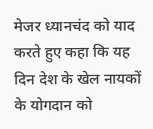मेजर ध्यानचंद को याद करते हुए कहा कि यह दिन देश के खेल नायकों के योगदान को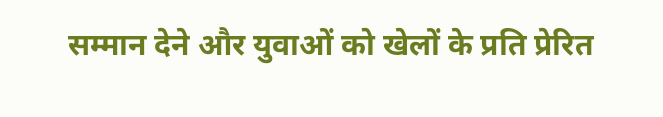सम्मान देने और युवाओं को खेलों के प्रति प्रेरित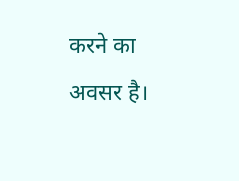करने का अवसर है।